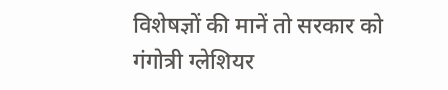विशेषज्ञों की मानें तो सरकार को गंगोत्री ग्लेशियर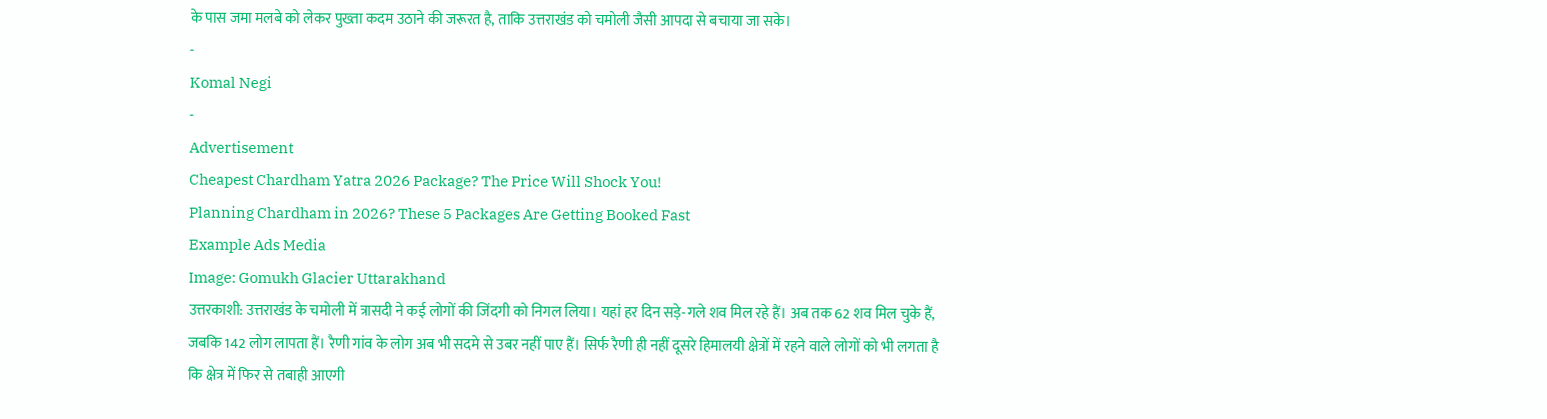के पास जमा मलबे को लेकर पुख्ता कदम उठाने की जरूरत है, ताकि उत्तराखंड को चमोली जैसी आपदा से बचाया जा सके।
-
Komal Negi
-
Advertisement
Cheapest Chardham Yatra 2026 Package? The Price Will Shock You!
Planning Chardham in 2026? These 5 Packages Are Getting Booked Fast
Example Ads Media
Image: Gomukh Glacier Uttarakhand
उत्तरकाशी: उत्तराखंड के चमोली में त्रासदी ने कई लोगों की जिंदगी को निगल लिया। यहां हर दिन सड़े-गले शव मिल रहे हैं। अब तक 62 शव मिल चुके हैं, जबकि 142 लोग लापता हैं। रैणी गांव के लोग अब भी सदमे से उबर नहीं पाए हैं। सिर्फ रैणी ही नहीं दूसरे हिमालयी क्षेत्रों में रहने वाले लोगों को भी लगता है कि क्षेत्र में फिर से तबाही आएगी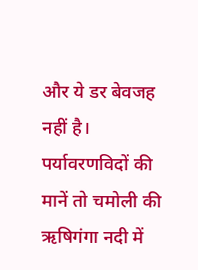और ये डर बेवजह नहीं है। पर्यावरणविदों की मानें तो चमोली की ऋषिगंगा नदी में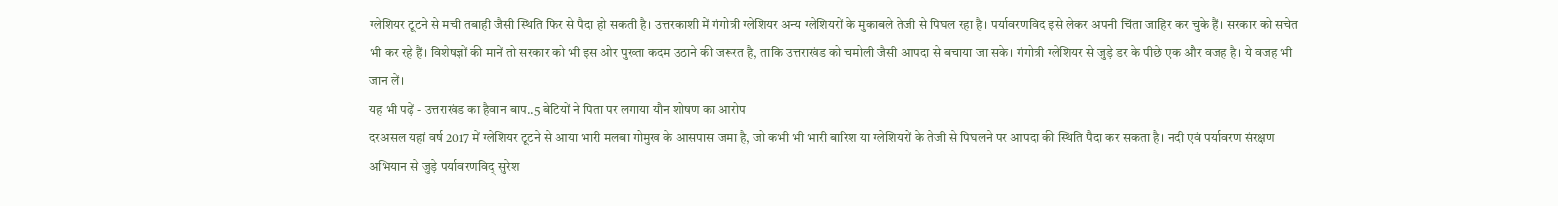ग्लेशियर टूटने से मची तबाही जैसी स्थिति फिर से पैदा हो सकती है। उत्तरकाशी में गंगोत्री ग्लेशियर अन्य ग्लेशियरों के मुकाबले तेजी से पिघल रहा है। पर्यावरणविद इसे लेकर अपनी चिंता जाहिर कर चुके हैं। सरकार को सचेत भी कर रहे हैं। विशेषज्ञों की मानें तो सरकार को भी इस ओर पुख्ता कदम उठाने की जरूरत है, ताकि उत्तराखंड को चमोली जैसी आपदा से बचाया जा सके। गंगोत्री ग्लेशियर से जुड़े डर के पीछे एक और वजह है। ये वजह भी जान लें।
यह भी पढ़ें - उत्तराखंड का हैवान बाप..5 बेटियों ने पिता पर लगाया यौन शोषण का आरोप
दरअसल यहां वर्ष 2017 में ग्लेशियर टूटने से आया भारी मलबा गोमुख के आसपास जमा है, जो कभी भी भारी बारिश या ग्लेशियरों के तेजी से पिघलने पर आपदा की स्थिति पैदा कर सकता है। नदी एवं पर्यावरण संरक्षण अभियान से जुड़े पर्यावरणविद् सुरेश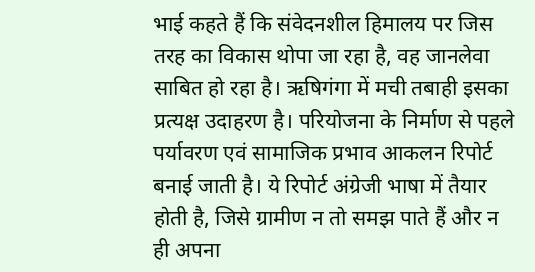भाई कहते हैं कि संवेदनशील हिमालय पर जिस तरह का विकास थोपा जा रहा है, वह जानलेवा साबित हो रहा है। ऋषिगंगा में मची तबाही इसका प्रत्यक्ष उदाहरण है। परियोजना के निर्माण से पहले पर्यावरण एवं सामाजिक प्रभाव आकलन रिपोर्ट बनाई जाती है। ये रिपोर्ट अंग्रेजी भाषा में तैयार होती है, जिसे ग्रामीण न तो समझ पाते हैं और न ही अपना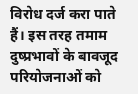विरोध दर्ज करा पाते हैं। इस तरह तमाम दुष्प्रभावों के बावजूद परियोजनाओं को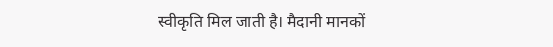स्वीकृति मिल जाती है। मैदानी मानकों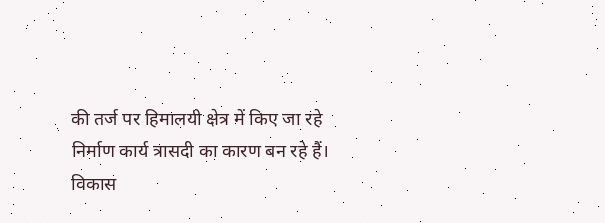की तर्ज पर हिमालयी क्षेत्र में किए जा रहे निर्माण कार्य त्रासदी का कारण बन रहे हैं। विकास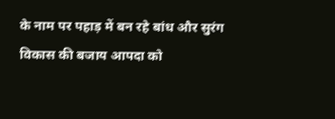के नाम पर पहाड़ में बन रहे बांध और सुरंग विकास की बजाय आपदा को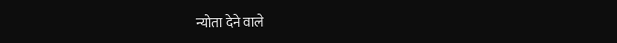न्योता देने वाले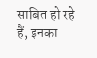साबित हो रहे हैं, इनका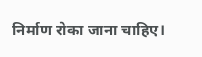निर्माण रोका जाना चाहिए।